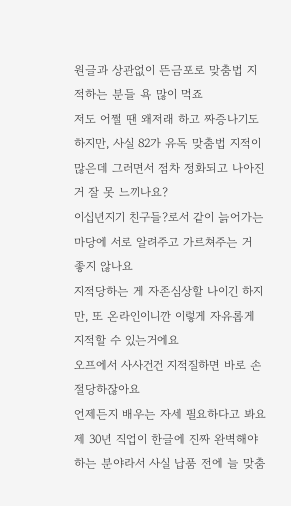원글과 상관없이 뜬금포로 맞춤법 지적하는 분들 욕 많이 먹죠
저도 어쩔 땐 왜저래 하고 짜증나기도 하지만, 사실 82가 유독 맞춤법 지적이 많은데 그러면서 점차 정화되고 나아진 거 잘 못 느끼나요?
이십년지기 친구들?로서 같이 늙어가는 마당에 서로 알려주고 가르쳐주는 거 좋지 않나요
지적당하는 게 자존심상할 나이긴 하지만, 또 온라인이니깐 이렇게 자유롭게 지적할 수 있는거에요
오프에서 사사건건 지적질하면 바로 손절당하잖아요
언제든지 배우는 자세 필요하다고 봐요
제 30년 직업이 한글에 진짜 완벽해야 하는 분야라서 사실 납품 전에 늘 맞춤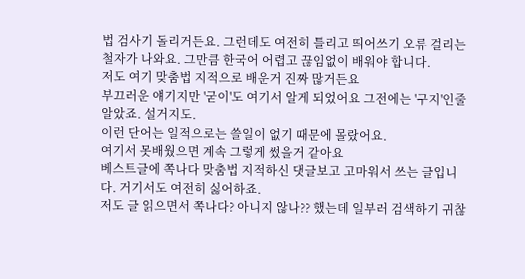법 검사기 돌리거든요. 그런데도 여전히 틀리고 띄어쓰기 오류 걸리는 철자가 나와요. 그만큼 한국어 어렵고 끊임없이 배워야 합니다.
저도 여기 맞춤법 지적으로 배운거 진짜 많거든요
부끄러운 얘기지만 '굳이'도 여기서 알게 되었어요 그전에는 '구지'인줄 알았죠. 설거지도.
이런 단어는 일적으로는 쓸일이 없기 때문에 몰랐어요.
여기서 못배웠으면 계속 그렇게 썼을거 같아요
베스트글에 쪽나다 맞춤법 지적하신 댓글보고 고마워서 쓰는 글입니다. 거기서도 여전히 싫어하죠.
저도 글 읽으면서 쪽나다? 아니지 않나?? 했는데 일부러 검색하기 귀찮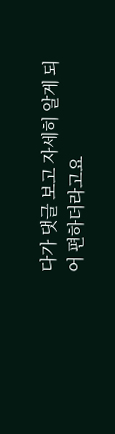다가 댓글 보고 자세히 알게 되어 편하더라고요